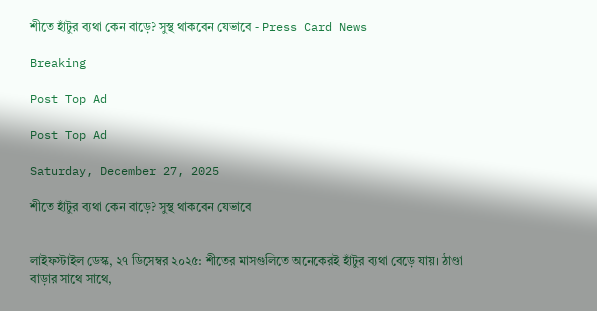শীতে হাঁটুর ব্যথা কেন বাড়ে? সুস্থ থাকবেন যেভাবে - Press Card News

Breaking

Post Top Ad

Post Top Ad

Saturday, December 27, 2025

শীতে হাঁটুর ব্যথা কেন বাড়ে? সুস্থ থাকবেন যেভাবে


লাইফস্টাইল ডেস্ক, ২৭ ডিসেম্বর ২০২৫: শীতের মাসগুলিতে অনেকেরই হাঁটুর ব্যথা বেড়ে যায়। ঠাণ্ডা বাড়ার সাথে সাথে,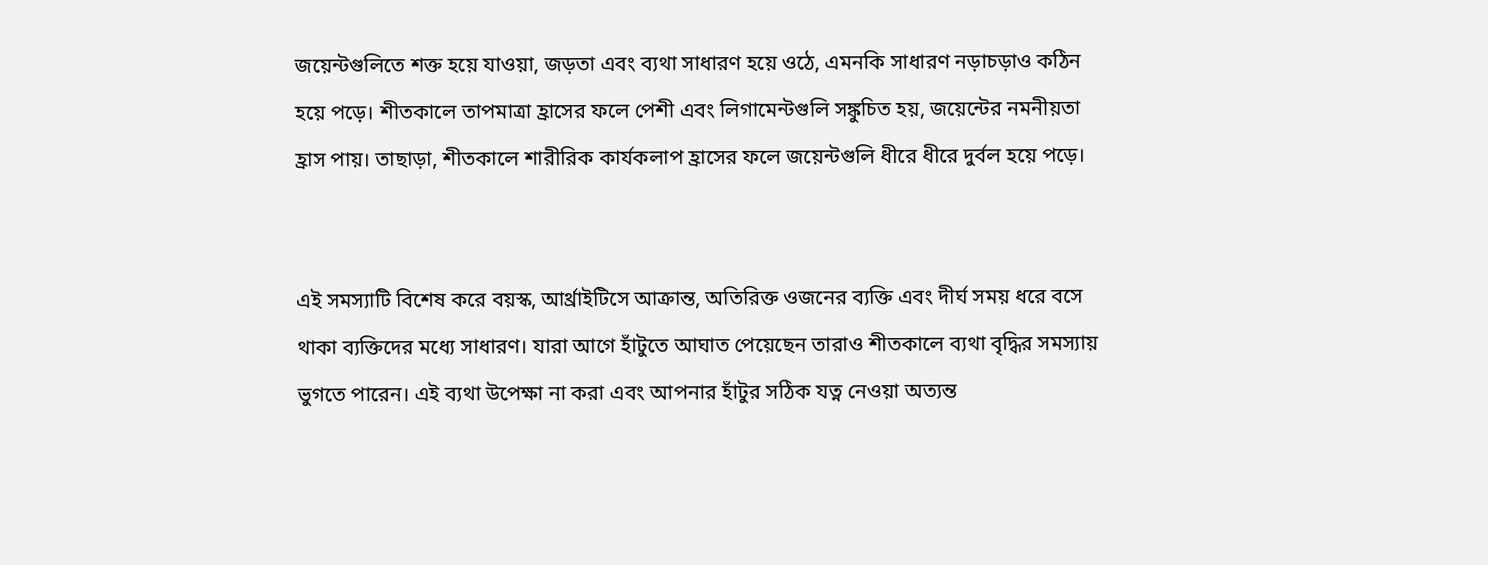জয়েন্টগুলিতে শক্ত হয়ে যাওয়া, জড়তা এবং ব্যথা সাধারণ হয়ে ওঠে, এমনকি সাধারণ নড়াচড়াও কঠিন হয়ে পড়ে। শীতকালে তাপমাত্রা হ্রাসের ফলে পেশী এবং লিগামেন্টগুলি সঙ্কুচিত হয়, জয়েন্টের নমনীয়তা হ্রাস পায়। তাছাড়া, শীতকালে শারীরিক কার্যকলাপ হ্রাসের ফলে জয়েন্টগুলি ধীরে ধীরে দুর্বল হয়ে পড়ে।


এই সমস্যাটি বিশেষ করে বয়স্ক, আর্থ্রাইটিসে আক্রান্ত, অতিরিক্ত ওজনের ব্যক্তি এবং দীর্ঘ সময় ধরে বসে থাকা ব্যক্তিদের মধ্যে সাধারণ। যারা আগে হাঁটুতে আঘাত পেয়েছেন তারাও শীতকালে ব্যথা বৃদ্ধির সমস্যায় ভুগতে পারেন। এই ব্যথা উপেক্ষা না করা এবং আপনার হাঁটুর সঠিক যত্ন নেওয়া অত্যন্ত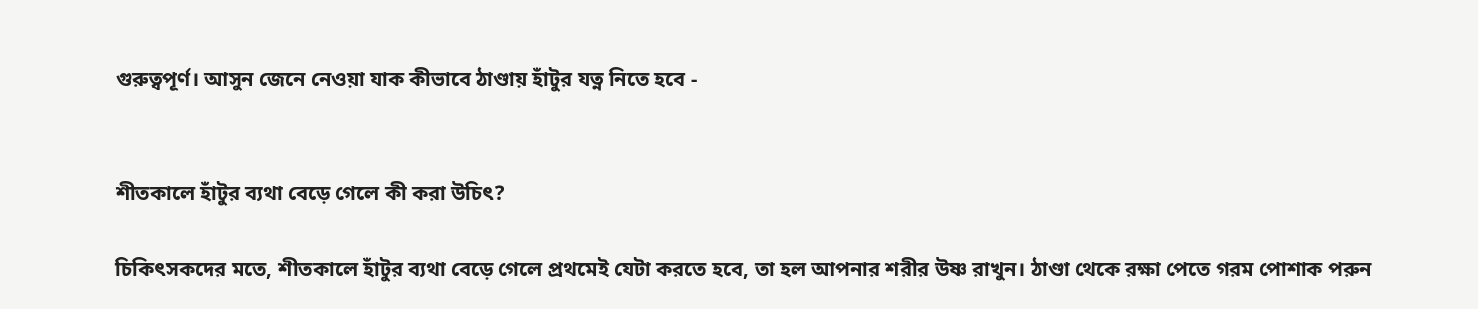গুরুত্বপূর্ণ। আসুন জেনে নেওয়া যাক কীভাবে ঠাণ্ডায় হাঁটুর যত্ন নিতে হবে -


শীতকালে হাঁটুর ব্যথা বেড়ে গেলে কী করা উচিৎ?

চিকিৎসকদের মতে, শীতকালে হাঁটুর ব্যথা বেড়ে গেলে প্রথমেই যেটা করতে হবে, তা হল আপনার শরীর উষ্ণ রাখুন। ঠাণ্ডা থেকে রক্ষা পেতে গরম পোশাক পরুন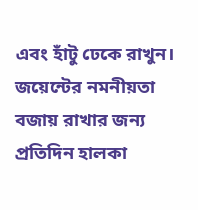এবং হাঁটু ঢেকে রাখুন। জয়েন্টের নমনীয়তা বজায় রাখার জন্য প্রতিদিন হালকা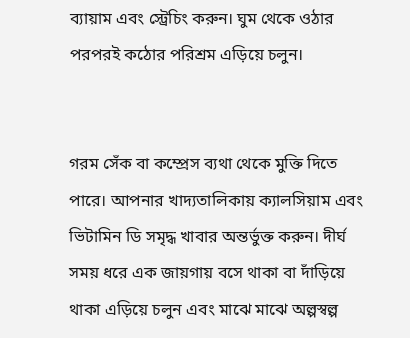ব্যায়াম এবং স্ট্রেচিং করুন। ঘুম থেকে ওঠার পরপরই কঠোর পরিশ্রম এড়িয়ে চলুন।


গরম সেঁক বা কম্প্রেস ব্যথা থেকে মুক্তি দিতে পারে। আপনার খাদ্যতালিকায় ক্যালসিয়াম এবং ভিটামিন ডি সমৃদ্ধ খাবার অন্তর্ভুক্ত করুন। দীর্ঘ সময় ধরে এক জায়গায় বসে থাকা বা দাঁড়িয়ে থাকা এড়িয়ে চলুন এবং মাঝে মাঝে অল্পস্বল্প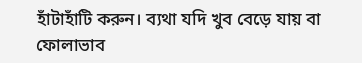হাঁটাহাঁটি করুন। ব্যথা যদি খুব বেড়ে যায় বা ফোলাভাব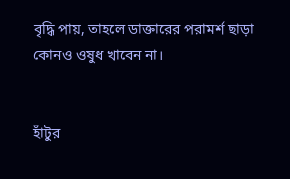বৃদ্ধি পায়, তাহলে ডাক্তারের পরামর্শ ছাড়া কোনও ওষুধ খাবেন না।


হাঁটুর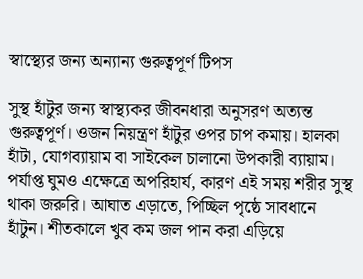স্বাস্থ্যের জন্য অন্যান্য গুরুত্বপূর্ণ টিপস

সুস্থ হাঁটুর জন্য স্বাস্থ্যকর জীবনধারা অনুসরণ অত্যন্ত গুরুত্বপূর্ণ। ওজন নিয়ন্ত্রণ হাঁটুর ওপর চাপ কমায়। হালকা হাঁটা, যোগব্যায়াম বা সাইকেল চালানো উপকারী ব্যায়াম। পর্যাপ্ত ঘুমও এক্ষেত্রে অপরিহার্য, কারণ এই সময় শরীর সুস্থ থাকা জরুরি। আঘাত এড়াতে, পিচ্ছিল পৃষ্ঠে সাবধানে হাঁটুন। শীতকালে খুব কম জল পান করা এড়িয়ে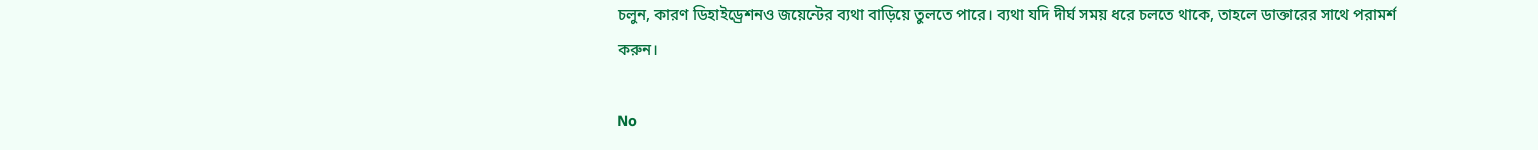চলুন, কারণ ডিহাইড্রেশনও জয়েন্টের ব্যথা বাড়িয়ে তুলতে পারে। ব্যথা যদি দীর্ঘ সময় ধরে চলতে থাকে, তাহলে ডাক্তারের সাথে পরামর্শ করুন।

No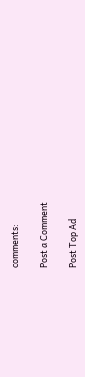comments:

Post a Comment

Post Top Ad